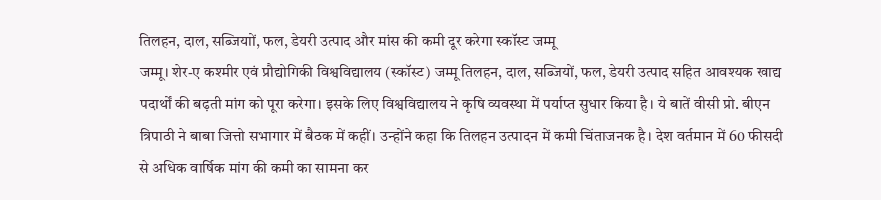तिलहन, दाल, सब्जियाों, फल, डेयरी उत्पाद और मांस की कमी दूर करेगा स्कॉस्ट जम्मू
जम्मू। शेर-ए कश्मीर एवं प्रौद्योगिकी विश्वविद्यालय (स्कॉस्ट) जम्मू तिलहन, दाल, सब्जियों, फल, डेयरी उत्पाद सहित आवश्यक खाद्य पदार्थों की बढ़ती मांग को पूरा करेगा। इसके लिए विश्वविद्यालय ने कृषि व्यवस्था में पर्याप्त सुधार किया है। ये बातें वीसी प्रो. बीएन त्रिपाठी ने बाबा जित्तो सभागार में बैठक में कहीं। उन्होंने कहा कि तिलहन उत्पादन में कमी चिंताजनक है। देश वर्तमान में 60 फीसदी से अधिक वार्षिक मांग की कमी का सामना कर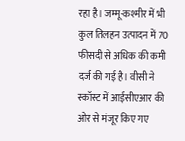रहा है। जम्मू-कश्मीर में भी कुल तिलहन उत्पादन में 70 फीसदी से अधिक की कमी दर्ज की गई है। वीसी ने स्कॉस्ट में आईसीएआर की ओर से मंजूर किए गए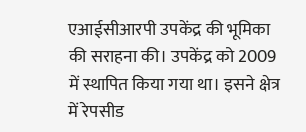एआईसीआरपी उपकेंद्र की भूमिका की सराहना की। उपकेंद्र को 2009 में स्थापित किया गया था। इसने क्षेत्र में रेपसीड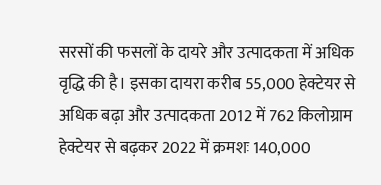सरसों की फसलों के दायरे और उत्पादकता में अधिक वृद्धि की है। इसका दायरा करीब 55,000 हेक्टेयर से अधिक बढ़ा और उत्पादकता 2012 में 762 किलोग्राम हेक्टेयर से बढ़कर 2022 में क्रमशः 140,000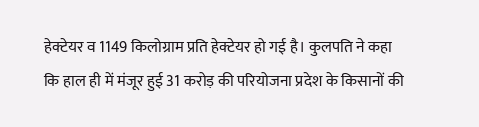हेक्टेयर व 1149 किलोग्राम प्रति हेक्टेयर हो गई है। कुलपति ने कहा कि हाल ही में मंजूर हुई 31 करोड़ की परियोजना प्रदेश के किसानों की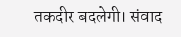तकदीर बदलेगी। संवाद